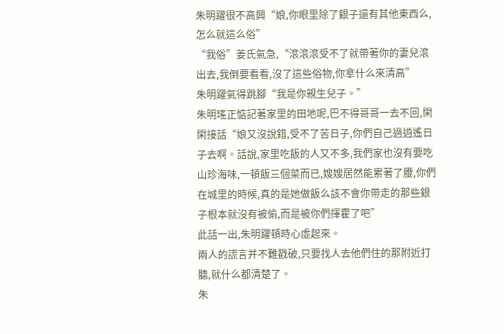朱明躍很不高興“娘,你眼里除了銀子還有其他東西么,怎么就這么俗”
“我俗”姜氏氣急,“滾滾滾受不了就帶著你的妻兒滾出去,我倒要看看,沒了這些俗物,你拿什么來清高”
朱明躍氣得跳腳“我是你親生兒子。”
朱明瑤正惦記著家里的田地呢,巴不得哥哥一去不回,閑閑接話“娘又沒說錯,受不了苦日子,你們自己過逍遙日子去啊。話說,家里吃飯的人又不多,我們家也沒有要吃山珍海味,一頓飯三個菜而已,嫂嫂居然能累著了腰,你們在城里的時候,真的是她做飯么該不會你帶走的那些銀子根本就沒有被偷,而是被你們揮霍了吧”
此話一出,朱明躍頓時心虛起來。
兩人的謊言并不難戳破,只要找人去他們住的那附近打聽,就什么都清楚了。
朱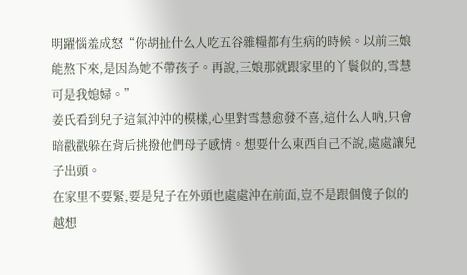明躍惱羞成怒“你胡扯什么人吃五谷雜糧都有生病的時候。以前三娘能熬下來,是因為她不帶孩子。再說,三娘那就跟家里的丫鬟似的,雪慧可是我媳婦。”
姜氏看到兒子這氣沖沖的模樣,心里對雪慧愈發不喜,這什么人吶,只會暗戳戳躲在背后挑撥他們母子感情。想要什么東西自己不說,處處讓兒子出頭。
在家里不要緊,要是兒子在外頭也處處沖在前面,豈不是跟個傻子似的
越想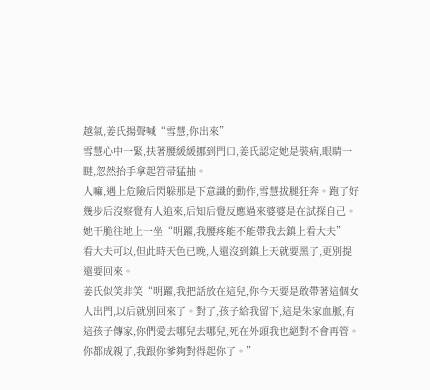越氣,姜氏揚聲喊“雪慧,你出來”
雪慧心中一緊,扶著腰緩緩挪到門口,姜氏認定她是裝病,眼睛一瞇,忽然抬手拿起笤帚猛抽。
人嘛,遇上危險后閃躲那是下意識的動作,雪慧拔腿狂奔。跑了好幾步后沒察覺有人追來,后知后覺反應過來婆婆是在試探自己。她干脆往地上一坐“明躍,我腰疼能不能帶我去鎮上看大夫”
看大夫可以,但此時天色已晚,人還沒到鎮上天就要黑了,更別提還要回來。
姜氏似笑非笑“明躍,我把話放在這兒,你今天要是敢帶著這個女人出門,以后就別回來了。對了,孩子給我留下,這是朱家血脈,有這孩子傳家,你們愛去哪兒去哪兒,死在外頭我也絕對不會再管。你都成親了,我跟你爹夠對得起你了。”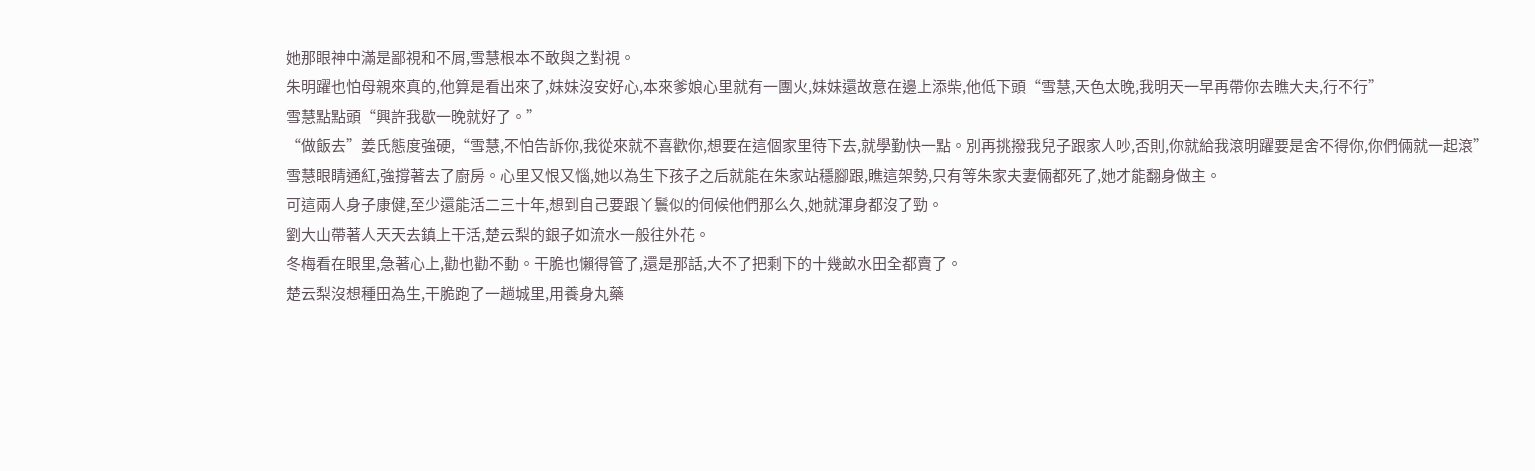她那眼神中滿是鄙視和不屑,雪慧根本不敢與之對視。
朱明躍也怕母親來真的,他算是看出來了,妹妹沒安好心,本來爹娘心里就有一團火,妹妹還故意在邊上添柴,他低下頭“雪慧,天色太晚,我明天一早再帶你去瞧大夫,行不行”
雪慧點點頭“興許我歇一晚就好了。”
“做飯去”姜氏態度強硬,“雪慧,不怕告訴你,我從來就不喜歡你,想要在這個家里待下去,就學勤快一點。別再挑撥我兒子跟家人吵,否則,你就給我滾明躍要是舍不得你,你們倆就一起滾”
雪慧眼睛通紅,強撐著去了廚房。心里又恨又惱,她以為生下孩子之后就能在朱家站穩腳跟,瞧這架勢,只有等朱家夫妻倆都死了,她才能翻身做主。
可這兩人身子康健,至少還能活二三十年,想到自己要跟丫鬟似的伺候他們那么久,她就渾身都沒了勁。
劉大山帶著人天天去鎮上干活,楚云梨的銀子如流水一般往外花。
冬梅看在眼里,急著心上,勸也勸不動。干脆也懶得管了,還是那話,大不了把剩下的十幾畝水田全都賣了。
楚云梨沒想種田為生,干脆跑了一趟城里,用養身丸藥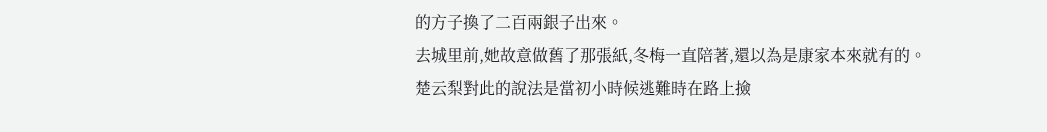的方子換了二百兩銀子出來。
去城里前,她故意做舊了那張紙,冬梅一直陪著,還以為是康家本來就有的。
楚云梨對此的說法是當初小時候逃難時在路上撿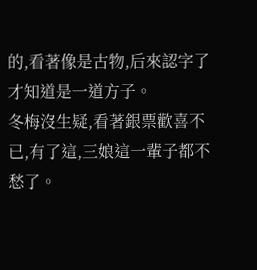的,看著像是古物,后來認字了才知道是一道方子。
冬梅沒生疑,看著銀票歡喜不已,有了這,三娘這一輩子都不愁了。